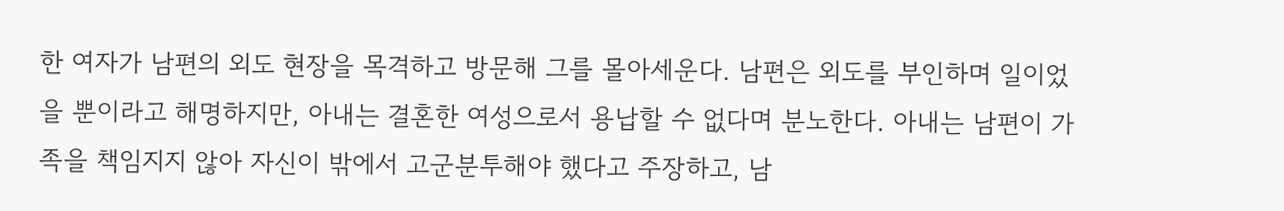한 여자가 남편의 외도 현장을 목격하고 방문해 그를 몰아세운다. 남편은 외도를 부인하며 일이었을 뿐이라고 해명하지만, 아내는 결혼한 여성으로서 용납할 수 없다며 분노한다. 아내는 남편이 가족을 책임지지 않아 자신이 밖에서 고군분투해야 했다고 주장하고, 남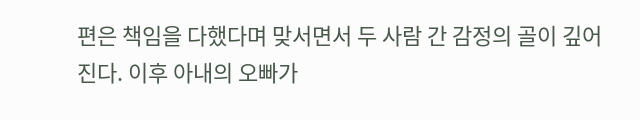편은 책임을 다했다며 맞서면서 두 사람 간 감정의 골이 깊어진다. 이후 아내의 오빠가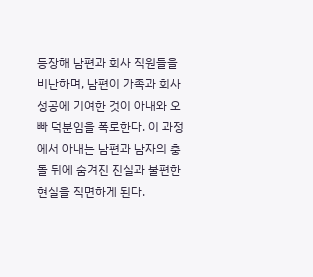등장해 남편과 회사 직원들을 비난하며, 남편이 가족과 회사 성공에 기여한 것이 아내와 오빠 덕분임을 폭로한다. 이 과정에서 아내는 남편과 남자의 충돌 뒤에 숨겨진 진실과 불편한 현실을 직면하게 된다.